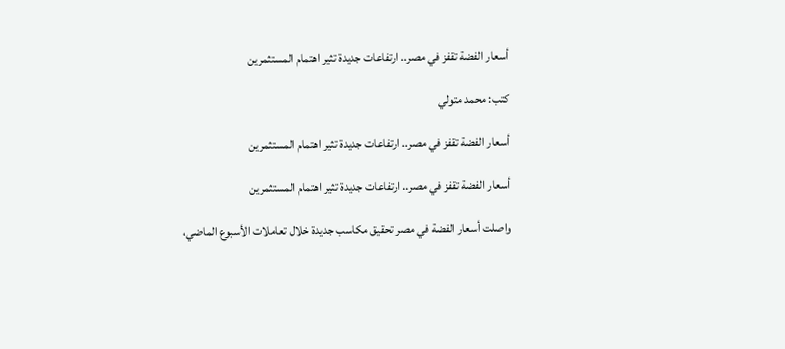أسعار الفضة تقفز في مصر.. ارتفاعات جديدة تثير اهتمام المستثمرين

كتب: محمد متولي

أسعار الفضة تقفز في مصر.. ارتفاعات جديدة تثير اهتمام المستثمرين

أسعار الفضة تقفز في مصر.. ارتفاعات جديدة تثير اهتمام المستثمرين

واصلت أسعار الفضة في مصر تحقيق مكاسب جديدة خلال تعاملات الأسبوع الماضي،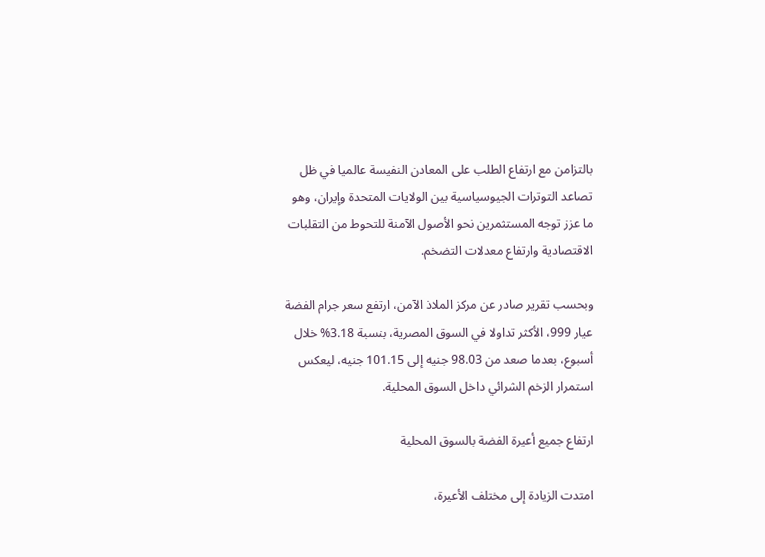بالتزامن مع ارتفاع الطلب على المعادن النفيسة عالميا في ظل تصاعد التوترات الجيوسياسية بين الولايات المتحدة وإيران، وهو ما عزز توجه المستثمرين نحو الأصول الآمنة للتحوط من التقلبات الاقتصادية وارتفاع معدلات التضخم.

وبحسب تقرير صادر عن مركز الملاذ الآمن، ارتفع سعر جرام الفضة عيار 999، الأكثر تداولا في السوق المصرية، بنسبة 3.18% خلال أسبوع، بعدما صعد من 98.03 جنيه إلى 101.15 جنيه، ليعكس استمرار الزخم الشرائي داخل السوق المحلية.

ارتفاع جميع أعيرة الفضة بالسوق المحلية

امتدت الزيادة إلى مختلف الأعيرة،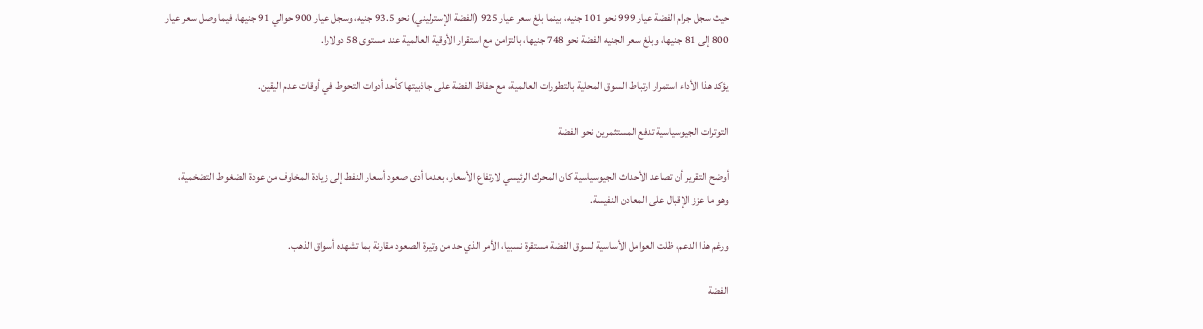حيث سجل جرام الفضة عيار 999 نحو 101 جنيه، بينما بلغ سعر عيار 925 (الفضة الإسترليني) نحو 93.5 جنيه، وسجل عيار 900 حوالي 91 جنيها، فيما وصل سعر عيار 800 إلى 81 جنيها، وبلغ سعر الجنيه الفضة نحو 748 جنيها، بالتزامن مع استقرار الأوقية العالمية عند مستوى 58 دولارا.

يؤكد هذا الأداء استمرار ارتباط السوق المحلية بالتطورات العالمية، مع حفاظ الفضة على جاذبيتها كأحد أدوات التحوط في أوقات عدم اليقين.

التوترات الجيوسياسية تدفع المستثمرين نحو الفضة

أوضح التقرير أن تصاعد الأحداث الجيوسياسية كان المحرك الرئيسي لارتفاع الأسعار، بعدما أدى صعود أسعار النفط إلى زيادة المخاوف من عودة الضغوط التضخمية، وهو ما عزز الإقبال على المعادن النفيسة.

ورغم هذا الدعم، ظلت العوامل الأساسية لسوق الفضة مستقرة نسبيا، الأمر الذي حد من وتيرة الصعود مقارنة بما تشهده أسواق الذهب.

الفضة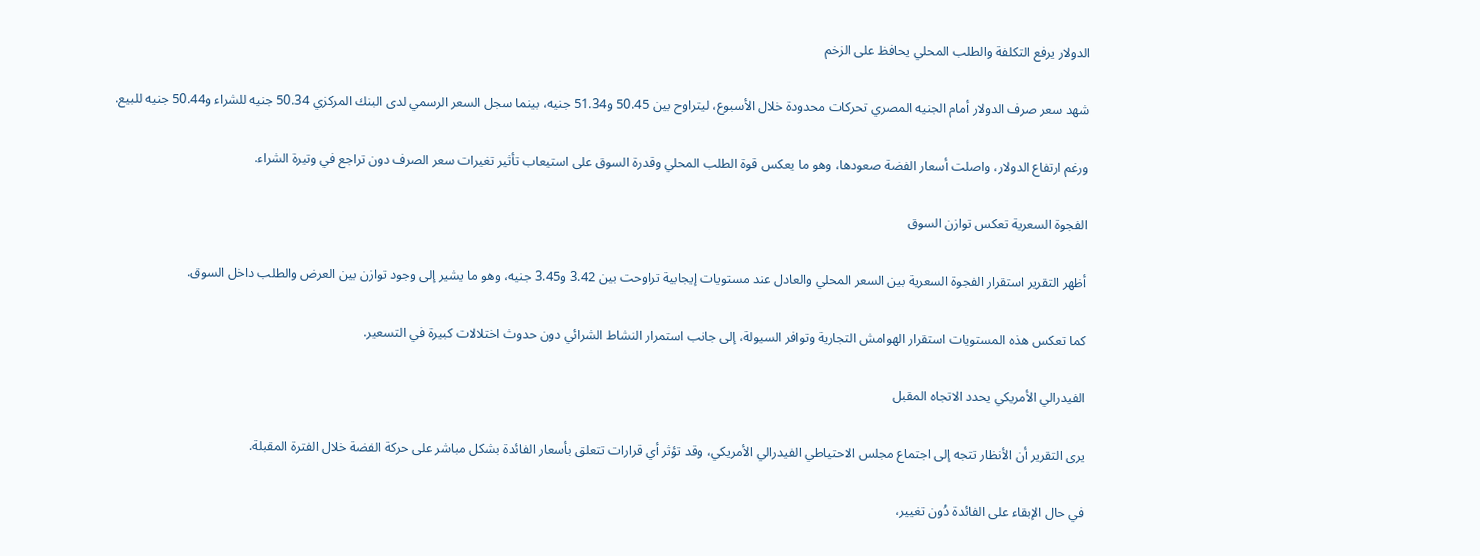الدولار يرفع التكلفة والطلب المحلي يحافظ على الزخم

شهد سعر صرف الدولار أمام الجنيه المصري تحركات محدودة خلال الأسبوع، ليتراوح بين 50.45 و51.34 جنيه، بينما سجل السعر الرسمي لدى البنك المركزي 50.34 جنيه للشراء و50.44 جنيه للبيع.

ورغم ارتفاع الدولار، واصلت أسعار الفضة صعودها، وهو ما يعكس قوة الطلب المحلي وقدرة السوق على استيعاب تأثير تغيرات سعر الصرف دون تراجع في وتيرة الشراء.

الفجوة السعرية تعكس توازن السوق

أظهر التقرير استقرار الفجوة السعرية بين السعر المحلي والعادل عند مستويات إيجابية تراوحت بين 3.42 و3.45 جنيه، وهو ما يشير إلى وجود توازن بين العرض والطلب داخل السوق.

كما تعكس هذه المستويات استقرار الهوامش التجارية وتوافر السيولة، إلى جانب استمرار النشاط الشرائي دون حدوث اختلالات كبيرة في التسعير.

الفيدرالي الأمريكي يحدد الاتجاه المقبل

يرى التقرير أن الأنظار تتجه إلى اجتماع مجلس الاحتياطي الفيدرالي الأمريكي، وقد تؤثر أي قرارات تتعلق بأسعار الفائدة بشكل مباشر على حركة الفضة خلال الفترة المقبلة.

في حال الإبقاء على الفائدة دُون تغيير،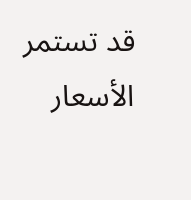قد تستمر الأسعار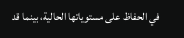في الحفاظ على مستوياتها الحالية، بينما قد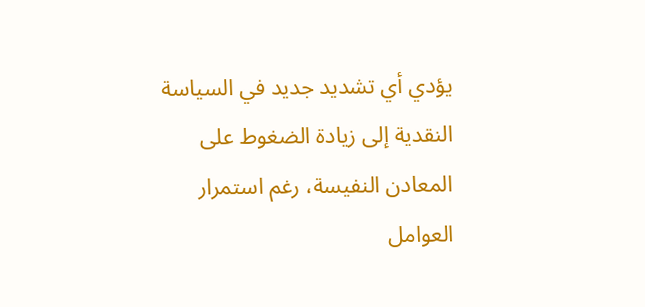يؤدي أي تشديد جديد في السياسة النقدية إلى زيادة الضغوط على المعادن النفيسة، رغم استمرار العوامل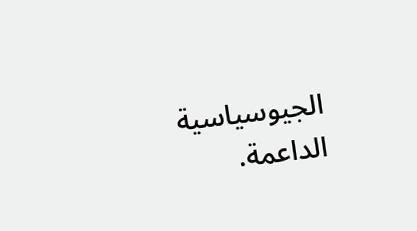الجيوسياسية الداعمة.